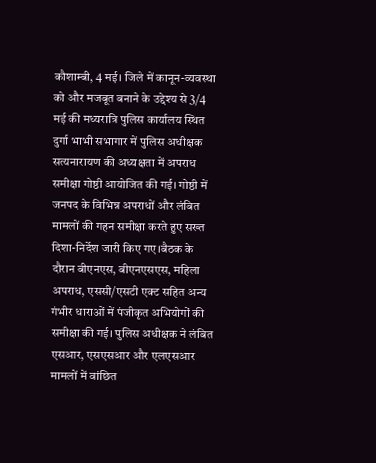कौशाम्बी, 4 मई। जिले में कानून-व्यवस्था को और मजबूत बनाने के उद्देश्य से 3/4 मई की मध्यरात्रि पुलिस कार्यालय स्थित दुर्गा भाभी सभागार में पुलिस अधीक्षक सत्यनारायण की अध्यक्षता में अपराध समीक्षा गोष्ठी आयोजित की गई। गोष्ठी में जनपद के विभिन्न अपराधों और लंबित मामलों की गहन समीक्षा करते हुए सख्त दिशा-निर्देश जारी किए गए।बैठक के दौरान बीएनएस, बीएनएसएस, महिला अपराध, एससी/एसटी एक्ट सहित अन्य गंभीर धाराओं में पंजीकृत अभियोगों की समीक्षा की गई। पुलिस अधीक्षक ने लंबित एसआर, एसएसआर और एलएसआर मामलों में वांछित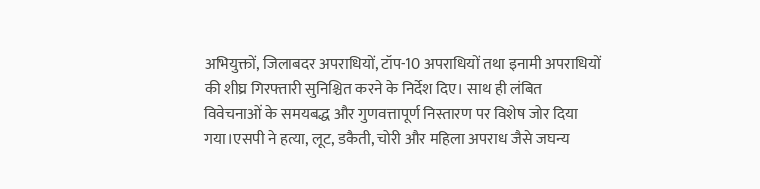अभियुक्तों, जिलाबदर अपराधियों, टॉप-10 अपराधियों तथा इनामी अपराधियों की शीघ्र गिरफ्तारी सुनिश्चित करने के निर्देश दिए। साथ ही लंबित विवेचनाओं के समयबद्ध और गुणवत्तापूर्ण निस्तारण पर विशेष जोर दिया गया।एसपी ने हत्या, लूट, डकैती, चोरी और महिला अपराध जैसे जघन्य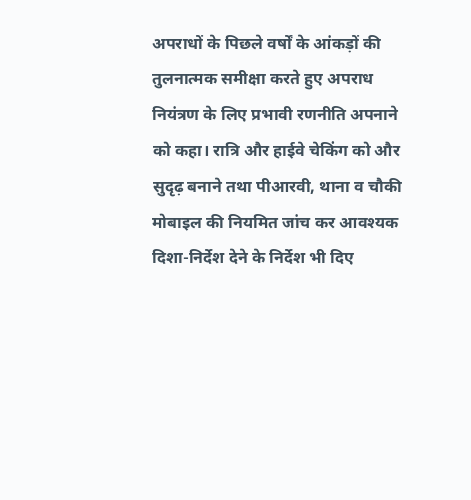अपराधों के पिछले वर्षों के आंकड़ों की तुलनात्मक समीक्षा करते हुए अपराध नियंत्रण के लिए प्रभावी रणनीति अपनाने को कहा। रात्रि और हाईवे चेकिंग को और सुदृढ़ बनाने तथा पीआरवी, थाना व चौकी मोबाइल की नियमित जांच कर आवश्यक दिशा-निर्देश देने के निर्देश भी दिए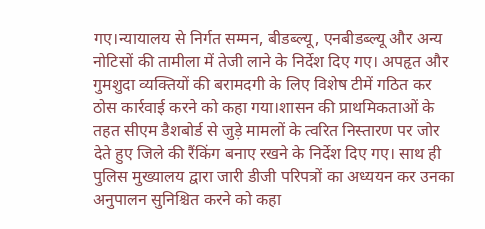गए।न्यायालय से निर्गत सम्मन, बीडब्ल्यू, एनबीडब्ल्यू और अन्य नोटिसों की तामीला में तेजी लाने के निर्देश दिए गए। अपहृत और गुमशुदा व्यक्तियों की बरामदगी के लिए विशेष टीमें गठित कर ठोस कार्रवाई करने को कहा गया।शासन की प्राथमिकताओं के तहत सीएम डैशबोर्ड से जुड़े मामलों के त्वरित निस्तारण पर जोर देते हुए जिले की रैंकिंग बनाए रखने के निर्देश दिए गए। साथ ही पुलिस मुख्यालय द्वारा जारी डीजी परिपत्रों का अध्ययन कर उनका अनुपालन सुनिश्चित करने को कहा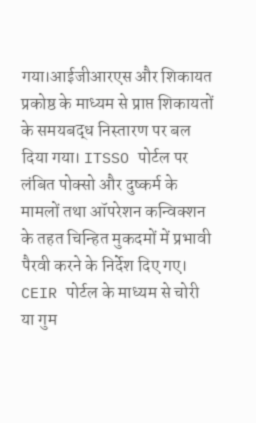गया।आईजीआरएस और शिकायत प्रकोष्ठ के माध्यम से प्राप्त शिकायतों के समयबद्ध निस्तारण पर बल दिया गया। ITSSO पोर्टल पर लंबित पोक्सो और दुष्कर्म के मामलों तथा ऑपरेशन कन्विक्शन के तहत चिन्हित मुकदमों में प्रभावी पैरवी करने के निर्देश दिए गए। CEIR पोर्टल के माध्यम से चोरी या गुम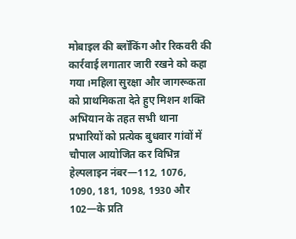मोबाइल की ब्लॉकिंग और रिकवरी की कार्रवाई लगातार जारी रखने को कहा गया।महिला सुरक्षा और जागरूकता को प्राथमिकता देते हुए मिशन शक्ति अभियान के तहत सभी थाना प्रभारियों को प्रत्येक बुधवार गांवों में चौपाल आयोजित कर विभिन्न हेल्पलाइन नंबर—112, 1076, 1090, 181, 1098, 1930 और 102—के प्रति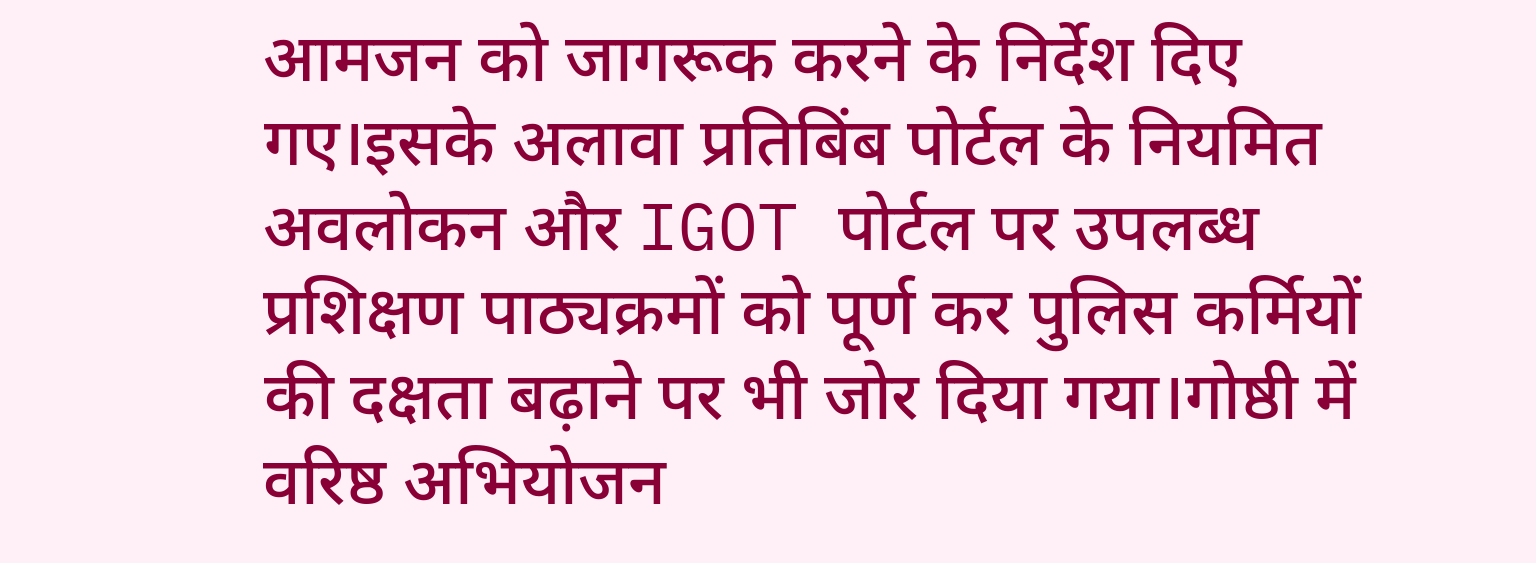आमजन को जागरूक करने के निर्देश दिए गए।इसके अलावा प्रतिबिंब पोर्टल के नियमित अवलोकन और IGOT पोर्टल पर उपलब्ध प्रशिक्षण पाठ्यक्रमों को पूर्ण कर पुलिस कर्मियों की दक्षता बढ़ाने पर भी जोर दिया गया।गोष्ठी में वरिष्ठ अभियोजन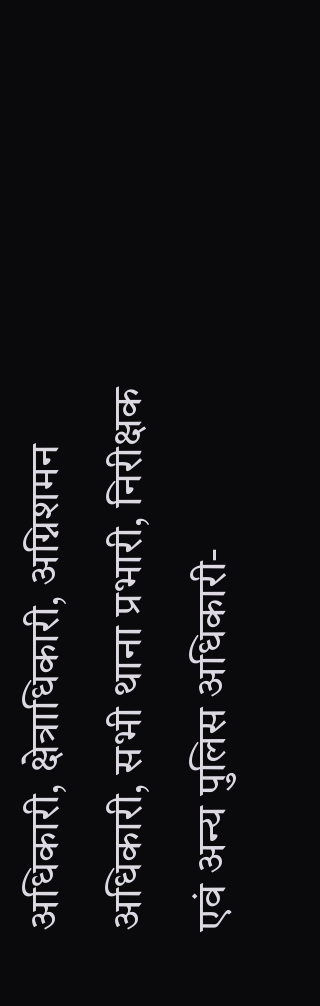अधिकारी, क्षेत्राधिकारी, अग्निशमन अधिकारी, सभी थाना प्रभारी, निरीक्षक एवं अन्य पुलिस अधिकारी-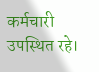कर्मचारी उपस्थित रहे।